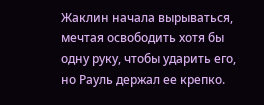Жаклин начала вырываться, мечтая освободить хотя бы одну руку, чтобы ударить его, но Рауль держал ее крепко.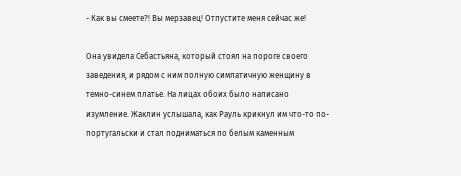- Как вы смеете?! Вы мерзавец! Отпустите меня сейчас же!

Она увидела Себастьяна, который стоял на пороге своего заведения, и рядом с ним полную симпатичную женщину в темно-синем платье. На лицах обоих было написано изумление. Жаклин услышала, как Рауль крикнул им что-то по-португальски и стал подниматься по белым каменным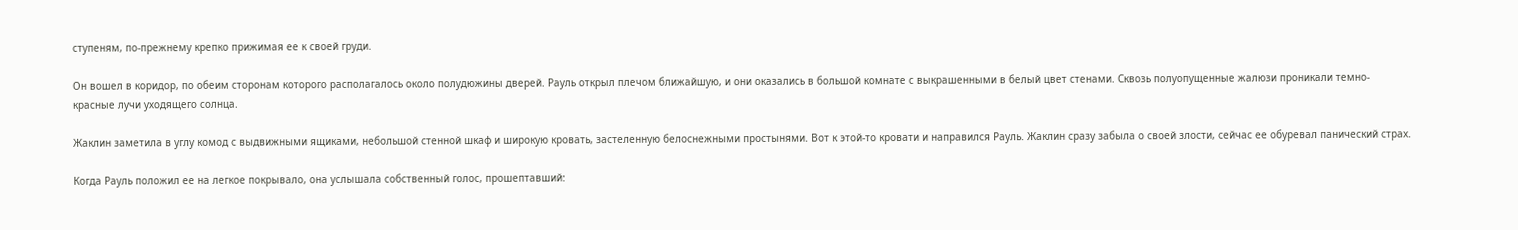ступеням, по-прежнему крепко прижимая ее к своей груди.

Он вошел в коридор, по обеим сторонам которого располагалось около полудюжины дверей. Рауль открыл плечом ближайшую, и они оказались в большой комнате с выкрашенными в белый цвет стенами. Сквозь полуопущенные жалюзи проникали темно-красные лучи уходящего солнца.

Жаклин заметила в углу комод с выдвижными ящиками, небольшой стенной шкаф и широкую кровать, застеленную белоснежными простынями. Вот к этой-то кровати и направился Рауль. Жаклин сразу забыла о своей злости, сейчас ее обуревал панический страх.

Когда Рауль положил ее на легкое покрывало, она услышала собственный голос, прошептавший: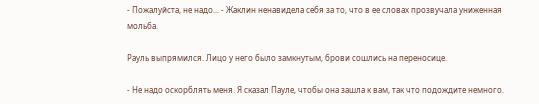- Пожалуйста, не надо... - Жаклин ненавидела себя за то, что в ее словах прозвучала униженная мольба.

Рауль выпрямился. Лицо у него было замкнутым, брови сошлись на переносице.

- Не надо оскорблять меня. Я сказал Пауле, чтобы она зашла к вам, так что подождите немного.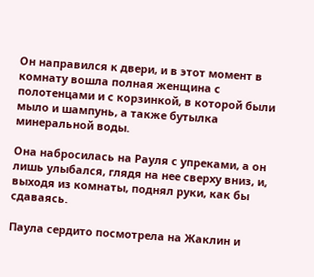Он направился к двери, и в этот момент в комнату вошла полная женщина с полотенцами и с корзинкой, в которой были мыло и шампунь, а также бутылка минеральной воды.

Она набросилась на Рауля с упреками, а он лишь улыбался, глядя на нее сверху вниз, и, выходя из комнаты, поднял руки, как бы сдаваясь.

Паула сердито посмотрела на Жаклин и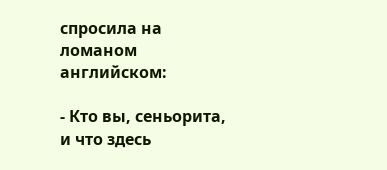спросила на ломаном английском:

- Кто вы, сеньорита, и что здесь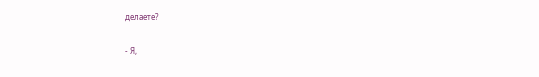делаете?

- Я,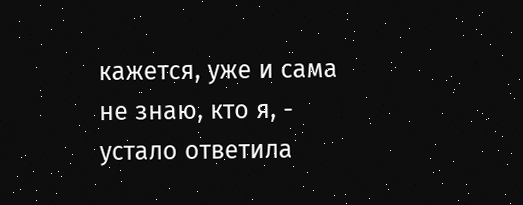кажется, уже и сама не знаю, кто я, - устало ответила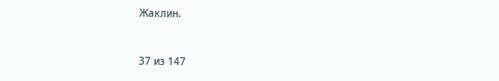Жаклин.



37 из 147